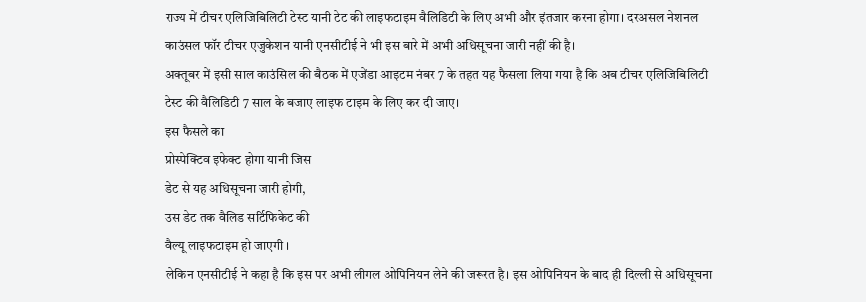राज्य में टीचर एलिजिबिलिटी टेस्ट यानी टेट की लाइफटाइम वैलिडिटी के लिए अभी और इंतजार करना होगा। दरअसल नेशनल काउंसल फॉर टीचर एजुकेशन यानी एनसीटीई ने भी इस बारे में अभी अधिसूचना जारी नहीं की है।
अक्तूबर में इसी साल काउंसिल की बैठक में एजेंडा आइटम नंबर 7 के तहत यह फैसला लिया गया है कि अब टीचर एलिजिबिलिटी टेस्ट की वैलिडिटी 7 साल के बजाए लाइफ टाइम के लिए कर दी जाए।
इस फैसले का
प्रोस्पेक्टिव इफेक्ट होगा यानी जिस
डेट से यह अधिसूचना जारी होगी,
उस डेट तक वैलिड सर्टिफिकेट की
वैल्यू लाइफटाइम हो जाएगी ।
लेकिन एनसीटीई ने कहा है कि इस पर अभी लीगल ओपिनियन लेने की जरूरत है। इस ओपिनियन के बाद ही दिल्ली से अधिसूचना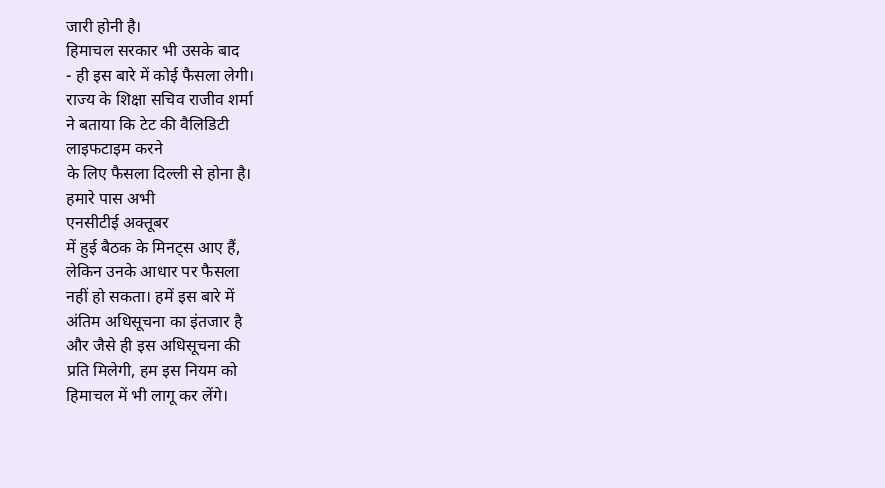जारी होनी है।
हिमाचल सरकार भी उसके बाद
- ही इस बारे में कोई फैसला लेगी।
राज्य के शिक्षा सचिव राजीव शर्मा
ने बताया कि टेट की वैलिडिटी
लाइफटाइम करने
के लिए फैसला दिल्ली से होना है।
हमारे पास अभी
एनसीटीई अक्तूबर
में हुई बैठक के मिनट्स आए हैं,
लेकिन उनके आधार पर फैसला
नहीं हो सकता। हमें इस बारे में
अंतिम अधिसूचना का इंतजार है
और जैसे ही इस अधिसूचना की
प्रति मिलेगी, हम इस नियम को
हिमाचल में भी लागू कर लेंगे।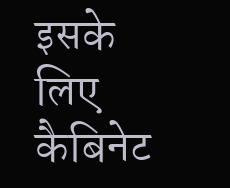इसके लिए कैबिनेट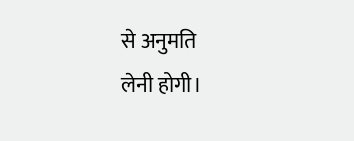से अनुमति
लेनी होगी।